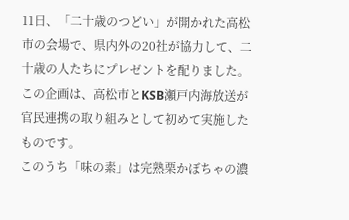11日、「二十歳のつどい」が開かれた高松市の会場で、県内外の20社が協力して、二十歳の人たちにプレゼントを配りました。
この企画は、高松市とKSB瀬戸内海放送が官民連携の取り組みとして初めて実施したものです。
このうち「味の素」は完熟栗かぼちゃの濃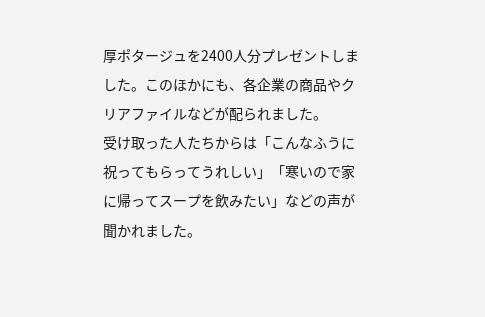厚ポタージュを2400人分プレゼントしました。このほかにも、各企業の商品やクリアファイルなどが配られました。
受け取った人たちからは「こんなふうに祝ってもらってうれしい」「寒いので家に帰ってスープを飲みたい」などの声が聞かれました。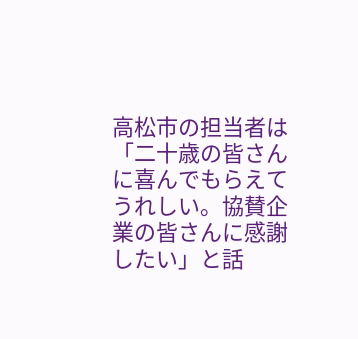高松市の担当者は「二十歳の皆さんに喜んでもらえてうれしい。協賛企業の皆さんに感謝したい」と話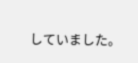していました。